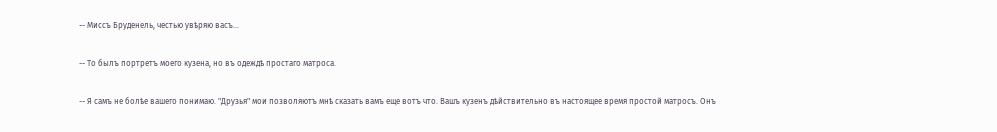-- Миссъ Бруденель, честью увѣряю васъ...

-- То былъ портретъ моего кузена, но въ одеждѣ простаго матроса.

-- Я самъ не болѣе вашего понимаю. "Друзья" мои позволяютъ мнѣ сказать вамъ еще вотъ что. Вашъ кузенъ дѣйствительно въ настоящее время простой матросъ. Онъ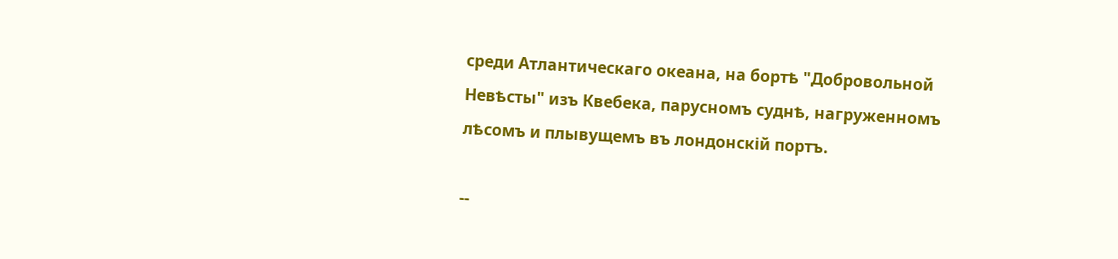среди Атлантическаго океана, на бортѣ "Добровольной Невѣсты" изъ Квебека, парусномъ суднѣ, нагруженномъ лѣсомъ и плывущемъ въ лондонскій портъ.

--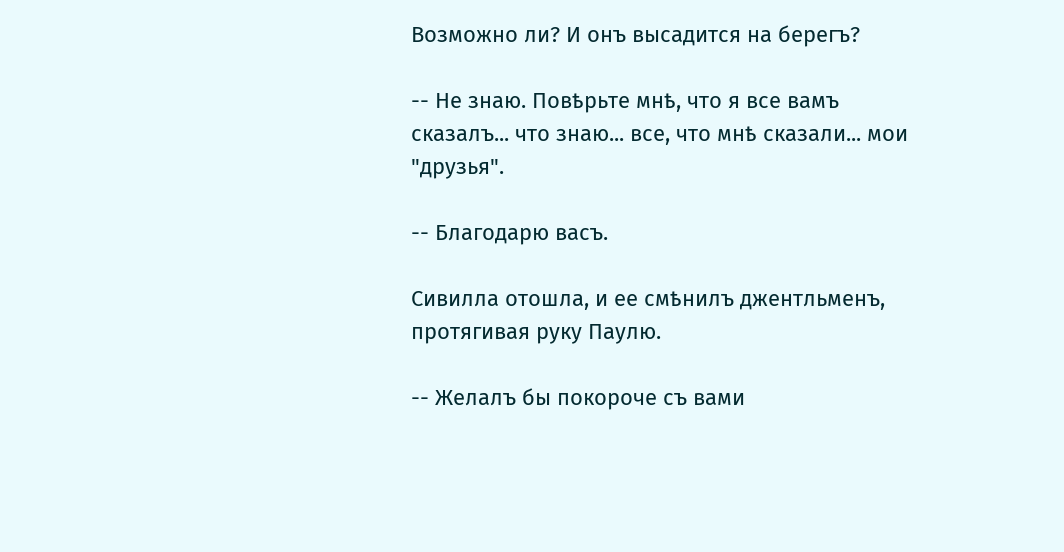Возможно ли? И онъ высадится на берегъ?

-- Не знаю. Повѣрьте мнѣ, что я все вамъ сказалъ... что знаю... все, что мнѣ сказали... мои "друзья".

-- Благодарю васъ.

Сивилла отошла, и ее смѣнилъ джентльменъ, протягивая руку Паулю.

-- Желалъ бы покороче съ вами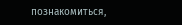познакомиться,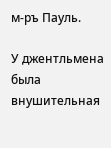м-ръ Пауль.

У джентльмена была внушительная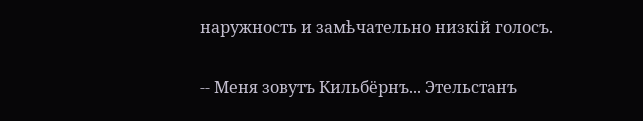наружность и замѣчательно низкій голосъ.

-- Меня зовутъ Кильбёрнъ... Этельстанъ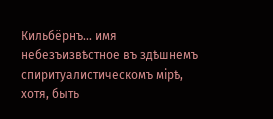Кильбёрнъ... имя небезъизвѣстное въ здѣшнемъ спиритуалистическомъ мірѣ, хотя, быть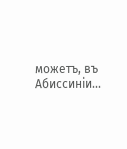можетъ, въ Абиссиніи...